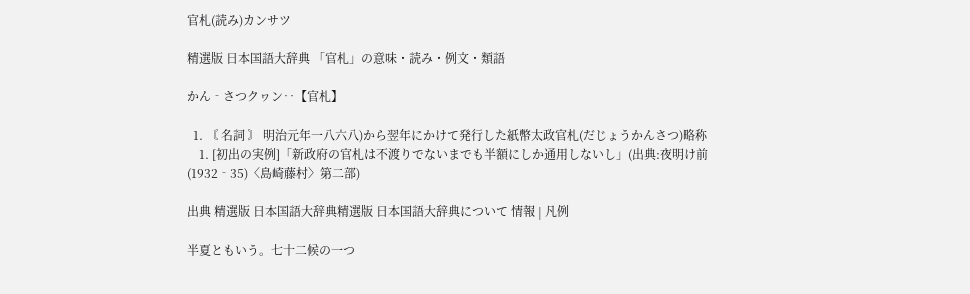官札(読み)カンサツ

精選版 日本国語大辞典 「官札」の意味・読み・例文・類語

かん‐さつクヮン‥【官札】

  1. 〘 名詞 〙 明治元年一八六八)から翌年にかけて発行した紙幣太政官札(だじょうかんさつ)略称
    1. [初出の実例]「新政府の官札は不渡りでないまでも半額にしか通用しないし」(出典:夜明け前(1932‐35)〈島崎藤村〉第二部)

出典 精選版 日本国語大辞典精選版 日本国語大辞典について 情報 | 凡例

半夏ともいう。七十二候の一つ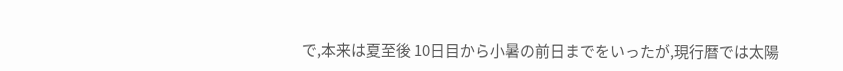で,本来は夏至後 10日目から小暑の前日までをいったが,現行暦では太陽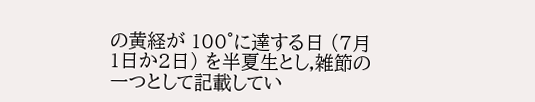の黄経が 100°に達する日 (7月1日か2日) を半夏生とし,雑節の一つとして記載してい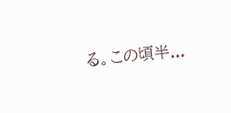る。この頃半...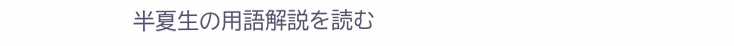半夏生の用語解説を読む